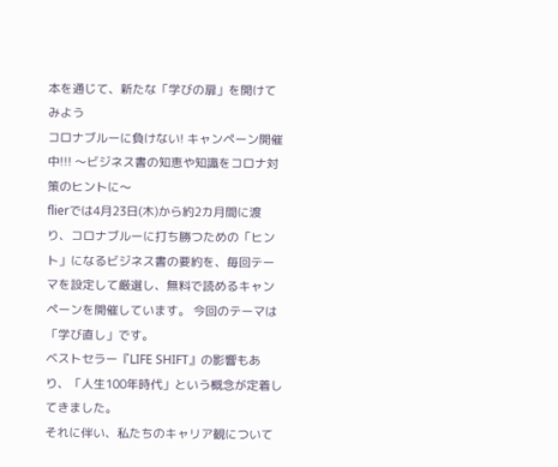本を通じて、新たな「学びの扉」を開けてみよう
コロナブルーに負けない! キャンペーン開催中!!! 〜ビジネス書の知恵や知識をコロナ対策のヒントに〜
flierでは4月23日(木)から約2カ月間に渡り、コロナブルーに打ち勝つための「ヒント」になるビジネス書の要約を、毎回テーマを設定して厳選し、無料で読めるキャンペーンを開催しています。 今回のテーマは「学び直し」です。
ベストセラー『LIFE SHIFT』の影響もあり、「人生100年時代」という概念が定着してきました。
それに伴い、私たちのキャリア観について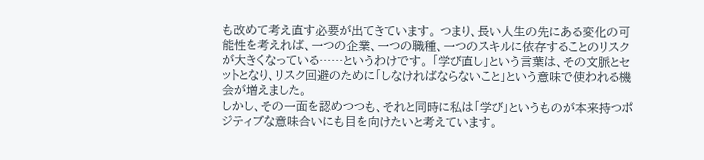も改めて考え直す必要が出てきています。 つまり、長い人生の先にある変化の可能性を考えれば、一つの企業、一つの職種、一つのスキルに依存することのリスクが大きくなっている……というわけです。 「学び直し」という言葉は、その文脈とセットとなり、リスク回避のために「しなければならないこと」という意味で使われる機会が増えました。
しかし、その一面を認めつつも、それと同時に私は「学び」というものが本来持つポジティブな意味合いにも目を向けたいと考えています。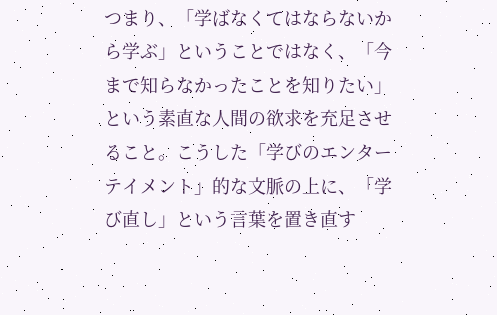つまり、「学ばなくてはならないから学ぶ」ということではなく、「今まで知らなかったことを知りたい」という素直な人間の欲求を充足させること。こうした「学びのエンターテイメント」的な文脈の上に、「学び直し」という言葉を置き直す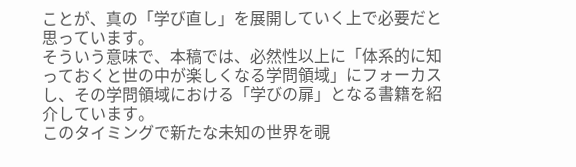ことが、真の「学び直し」を展開していく上で必要だと思っています。
そういう意味で、本稿では、必然性以上に「体系的に知っておくと世の中が楽しくなる学問領域」にフォーカスし、その学問領域における「学びの扉」となる書籍を紹介しています。
このタイミングで新たな未知の世界を覗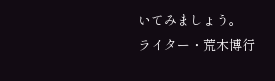いてみましょう。
ライター・荒木博行